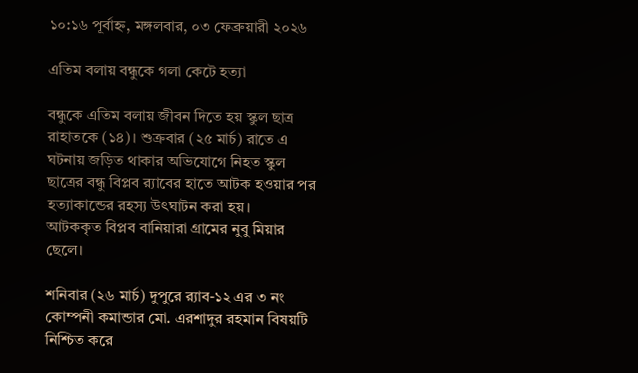১০:১৬ পূর্বাহ্ন, মঙ্গলবার, ০৩ ফেব্রুয়ারী ২০২৬

এতিম বলায় বন্ধুকে গলা কেটে হত্যা

বন্ধুকে এতিম বলায় জীবন দিতে হয় স্কুল ছাত্র রাহাতকে (১৪)। শুক্রবার (২৫ মার্চ) রাতে এ ঘটনায় জড়িত থাকার অভিযোগে নিহত স্কুল ছাত্রের বন্ধু বিপ্লব র‌্যাবের হাতে আটক হওয়ার পর হত্যাকান্ডের রহস্য উৎঘাটন করা হয়।
আটককৃত বিপ্লব বানিয়ারা গ্রামের নুবু মিয়ার ছেলে।

শনিবার (২৬ মার্চ) দুপুরে র‌্যাব-১২ এর ৩ নং কোম্পনী কমান্ডার মো. এরশাদুর রহমান বিষয়টি নিশ্চিত করে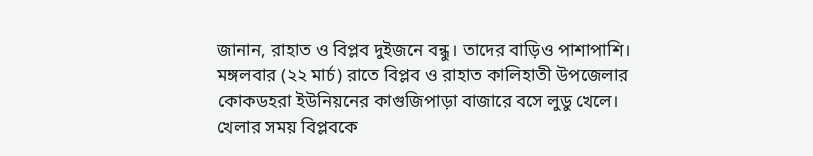জানান, রাহাত ও বিপ্লব দুইজনে বন্ধু। তাদের বাড়িও পাশাপাশি। মঙ্গলবার (২২ মার্চ) রাতে বিপ্লব ও রাহাত কালিহাতী উপজেলার কোকডহরা ইউনিয়নের কাগুজিপাড়া বাজারে বসে লুডু খেলে। খেলার সময় বিপ্লবকে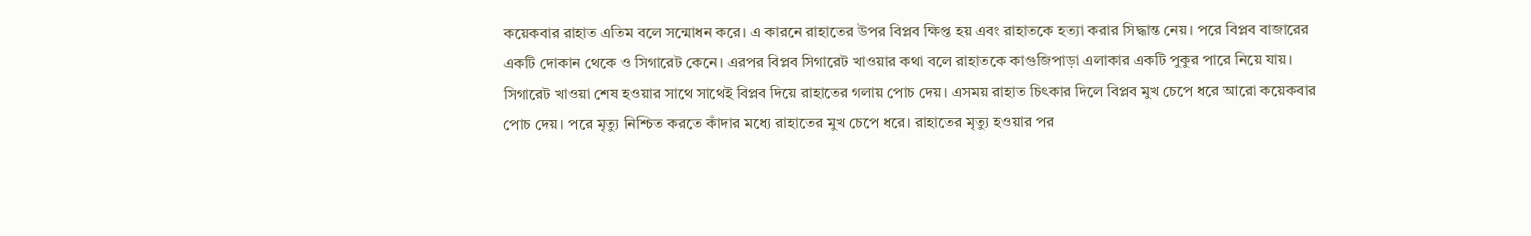কয়েকবার রাহাত এতিম বলে সন্মোধন করে। এ কারনে রাহাতের উপর বিপ্লব ক্ষিপ্ত হয় এবং রাহাতকে হত্যা করার সিদ্ধান্ত নেয়। পরে বিপ্লব বাজারের একটি দোকান থেকে ও সিগারেট কেনে। এরপর বিপ্লব সিগারেট খাওয়ার কথা বলে রাহাতকে কাগুজিপাড়া এলাকার একটি পুকুর পারে নিয়ে যায়। সিগারেট খাওয়া শেষ হওয়ার সাথে সাথেই বিপ্লব দিয়ে রাহাতের গলায় পোচ দেয়। এসময় রাহাত চিৎকার দিলে বিপ্লব মুখ চেপে ধরে আরো কয়েকবার পোচ দেয়। পরে মৃত্যু নিশ্চিত করতে কাঁদার মধ্যে রাহাতের মুখ চেপে ধরে। রাহাতের মৃত্যু হওয়ার পর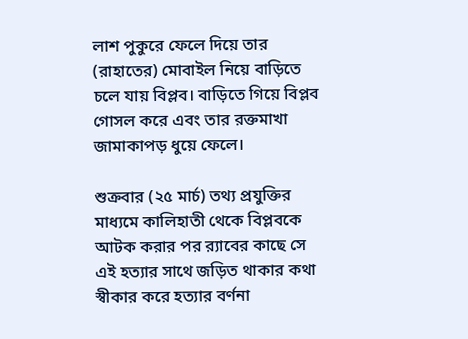লাশ পুকুরে ফেলে দিয়ে তার (রাহাতের) মোবাইল নিয়ে বাড়িতে চলে যায় বিপ্লব। বাড়িতে গিয়ে বিপ্লব গোসল করে এবং তার রক্তমাখা জামাকাপড় ধুয়ে ফেলে।

শুক্রবার (২৫ মার্চ) তথ্য প্রযুক্তির মাধ্যমে কালিহাতী থেকে বিপ্লবকে আটক করার পর র‌্যাবের কাছে সে এই হত্যার সাথে জড়িত থাকার কথা স্বীকার করে হত্যার বর্ণনা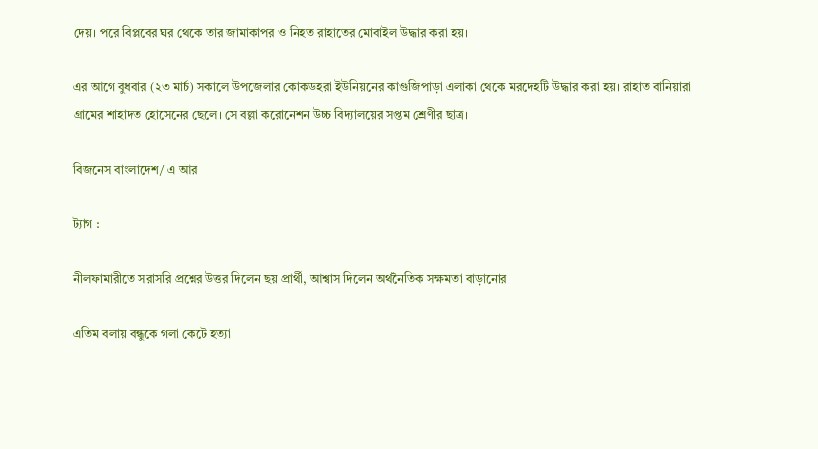দেয়। পরে বিপ্লবের ঘর থেকে তার জামাকাপর ও নিহত রাহাতের মোবাইল উদ্ধার করা হয়।

এর আগে বুধবার (২৩ মার্চ) সকালে উপজেলার কোকডহরা ইউনিয়নের কাগুজিপাড়া এলাকা থেকে মরদেহটি উদ্ধার করা হয়। রাহাত বানিয়ারা গ্রামের শাহাদত হোসেনের ছেলে। সে বল্লা করোনেশন উচ্চ বিদ্যালয়ের সপ্তম শ্রেণীর ছাত্র।

বিজনেস বাংলাদেশ/ এ আর

ট্যাগ :

নীলফামারীতে সরাসরি প্রশ্নের উত্তর দিলেন ছয় প্রার্থী, আশ্বাস দিলেন অর্থনৈতিক সক্ষমতা বাড়ানোর

এতিম বলায় বন্ধুকে গলা কেটে হত্যা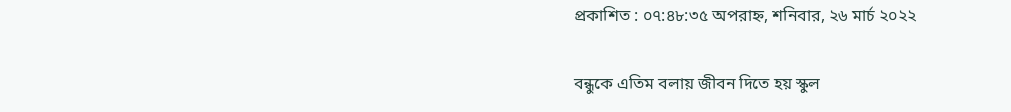প্রকাশিত : ০৭:৪৮:৩৫ অপরাহ্ন, শনিবার, ২৬ মার্চ ২০২২

বন্ধুকে এতিম বলায় জীবন দিতে হয় স্কুল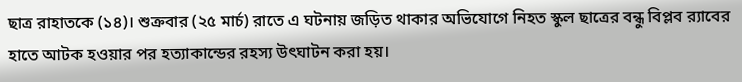ছাত্র রাহাতকে (১৪)। শুক্রবার (২৫ মার্চ) রাতে এ ঘটনায় জড়িত থাকার অভিযোগে নিহত স্কুল ছাত্রের বন্ধু বিপ্লব র‌্যাবের হাতে আটক হওয়ার পর হত্যাকান্ডের রহস্য উৎঘাটন করা হয়।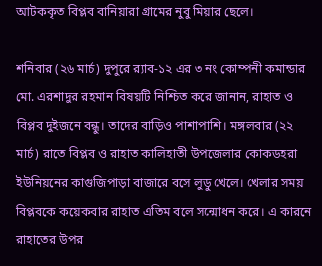আটককৃত বিপ্লব বানিয়ারা গ্রামের নুবু মিয়ার ছেলে।

শনিবার (২৬ মার্চ) দুপুরে র‌্যাব-১২ এর ৩ নং কোম্পনী কমান্ডার মো. এরশাদুর রহমান বিষয়টি নিশ্চিত করে জানান, রাহাত ও বিপ্লব দুইজনে বন্ধু। তাদের বাড়িও পাশাপাশি। মঙ্গলবার (২২ মার্চ) রাতে বিপ্লব ও রাহাত কালিহাতী উপজেলার কোকডহরা ইউনিয়নের কাগুজিপাড়া বাজারে বসে লুডু খেলে। খেলার সময় বিপ্লবকে কয়েকবার রাহাত এতিম বলে সন্মোধন করে। এ কারনে রাহাতের উপর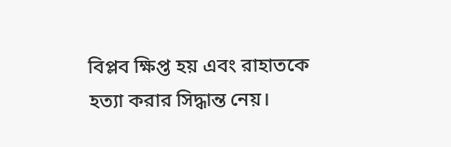বিপ্লব ক্ষিপ্ত হয় এবং রাহাতকে হত্যা করার সিদ্ধান্ত নেয়।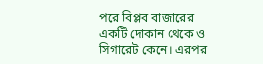পরে বিপ্লব বাজারের একটি দোকান থেকে ও সিগারেট কেনে। এরপর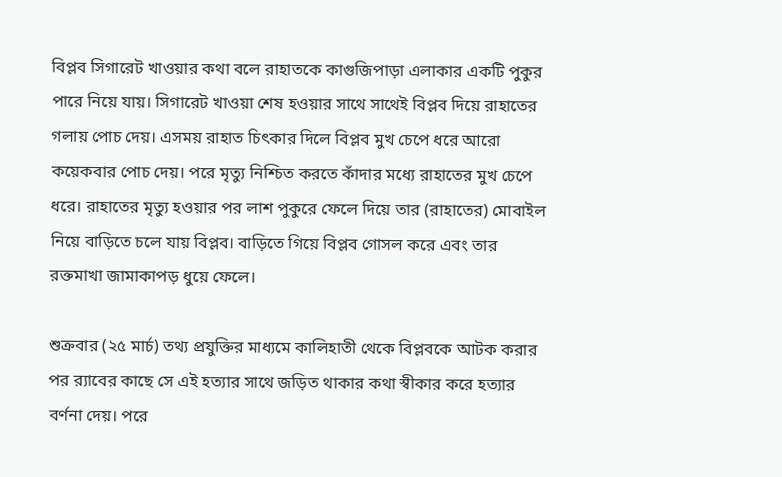বিপ্লব সিগারেট খাওয়ার কথা বলে রাহাতকে কাগুজিপাড়া এলাকার একটি পুকুর পারে নিয়ে যায়। সিগারেট খাওয়া শেষ হওয়ার সাথে সাথেই বিপ্লব দিয়ে রাহাতের গলায় পোচ দেয়। এসময় রাহাত চিৎকার দিলে বিপ্লব মুখ চেপে ধরে আরো কয়েকবার পোচ দেয়। পরে মৃত্যু নিশ্চিত করতে কাঁদার মধ্যে রাহাতের মুখ চেপে ধরে। রাহাতের মৃত্যু হওয়ার পর লাশ পুকুরে ফেলে দিয়ে তার (রাহাতের) মোবাইল নিয়ে বাড়িতে চলে যায় বিপ্লব। বাড়িতে গিয়ে বিপ্লব গোসল করে এবং তার রক্তমাখা জামাকাপড় ধুয়ে ফেলে।

শুক্রবার (২৫ মার্চ) তথ্য প্রযুক্তির মাধ্যমে কালিহাতী থেকে বিপ্লবকে আটক করার পর র‌্যাবের কাছে সে এই হত্যার সাথে জড়িত থাকার কথা স্বীকার করে হত্যার বর্ণনা দেয়। পরে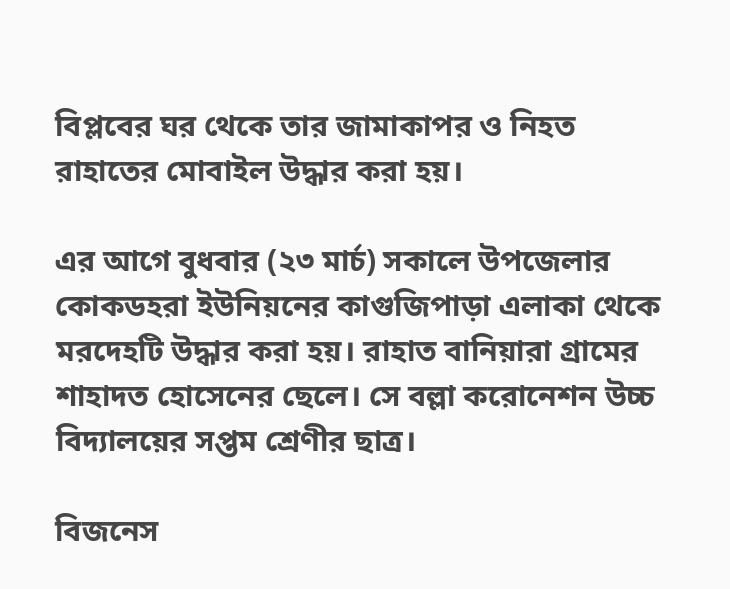বিপ্লবের ঘর থেকে তার জামাকাপর ও নিহত রাহাতের মোবাইল উদ্ধার করা হয়।

এর আগে বুধবার (২৩ মার্চ) সকালে উপজেলার কোকডহরা ইউনিয়নের কাগুজিপাড়া এলাকা থেকে মরদেহটি উদ্ধার করা হয়। রাহাত বানিয়ারা গ্রামের শাহাদত হোসেনের ছেলে। সে বল্লা করোনেশন উচ্চ বিদ্যালয়ের সপ্তম শ্রেণীর ছাত্র।

বিজনেস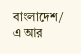বাংলাদেশ/ এ আর